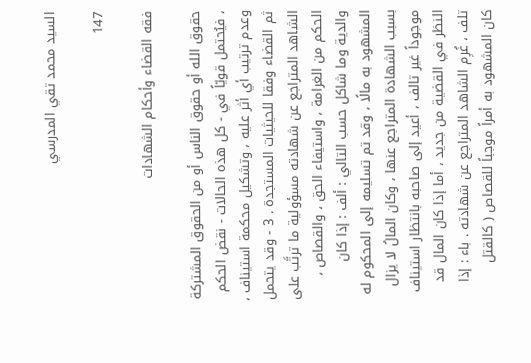السيد محمد تقي المدرسي

147

فقه القضاء وأحكام الشهادات

حقوق الله أو حقوق الناس أو من الحقوق المشتركة ، فيُحتمل قويّاً في - كل هذه الحالات - نقض الحكم وعدم ترتيب أي أثر عليه ، وتشكيل محكمة استيناف ، ثم القضاء وفقا للحيثيات المستجدة . 3 - وقد يتحمل الشاهد المتراجع عن شهادته مسؤولية ما ترتَّب على الحكم من الغرامة ، واستيفاء الحق ، والقصاص ، والدية وما شاكل حسب التالي : ألف : إذا كان المشهود به مالًا ، وقد تم تسليمه إلى المحكوم له بسبب الشهادة المتراجع عنها ، وكان المالُ لا يزال موجوداً غير تالف ، أعيد إلى صاحبه بانتظار استيناف النظر في القضية من جديد ، أما إذا كان المال قد تلف ، غُرِم الشاهد المتراجع عن شهادته . باء : إذا كان المشهود به أمراً موجباً للقصاص ( كالقتل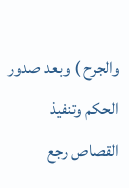والجرح ) وبعد صدور الحكم وتنفيذ القصاص رجع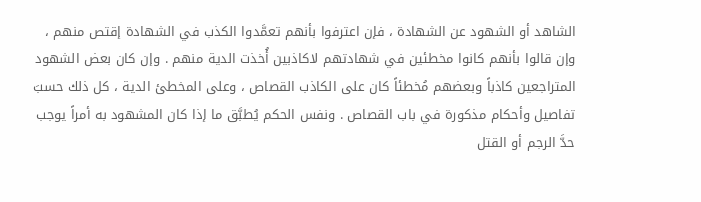الشاهد أو الشهود عن الشهادة ، فإن اعترفوا بأنهم تعمَّدوا الكذب في الشهادة إقتص منهم ، وإن قالوا بأنهم كانوا مخطئين في شهادتهم لاكاذبين أُخذت الدية منهم . وإن كان بعض الشهود المتراجعين كاذباً وبعضهم مُخطئاً كان على الكاذب القصاص ، وعلى المخطئ الدية ، كل ذلك حسبَ تفاصيل وأحكام مذكورة في باب القصاص . ونفس الحكم يُطبَّق ما إذا كان المشهود به أمراً يوجب حدَّ الرجم أو القتل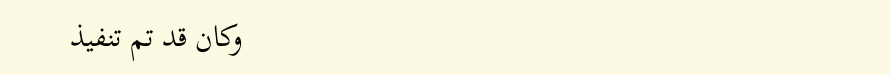وكان قد تم تنفيذ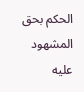الحكم بحق المشهود عليه